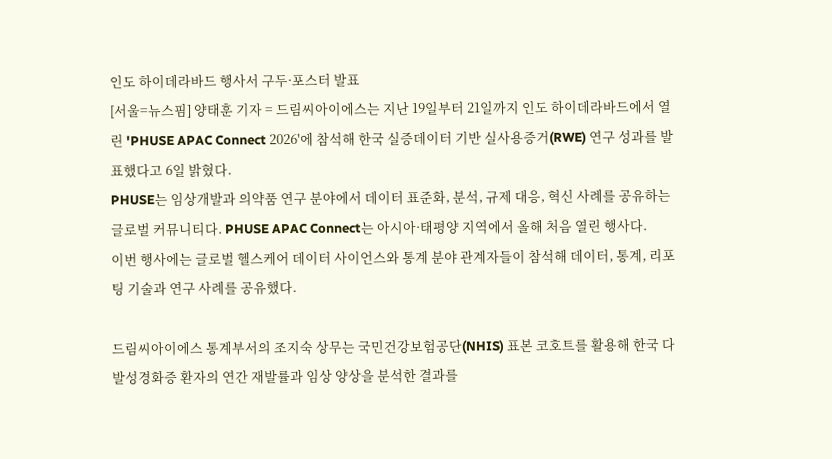인도 하이데라바드 행사서 구두·포스터 발표
[서울=뉴스핌] 양태훈 기자 = 드림씨아이에스는 지난 19일부터 21일까지 인도 하이데라바드에서 열린 'PHUSE APAC Connect 2026'에 참석해 한국 실증데이터 기반 실사용증거(RWE) 연구 성과를 발표했다고 6일 밝혔다.
PHUSE는 임상개발과 의약품 연구 분야에서 데이터 표준화, 분석, 규제 대응, 혁신 사례를 공유하는 글로벌 커뮤니티다. PHUSE APAC Connect는 아시아·태평양 지역에서 올해 처음 열린 행사다.
이번 행사에는 글로벌 헬스케어 데이터 사이언스와 통계 분야 관계자들이 참석해 데이터, 통계, 리포팅 기술과 연구 사례를 공유했다.

드림씨아이에스 통계부서의 조지숙 상무는 국민건강보험공단(NHIS) 표본 코호트를 활용해 한국 다발성경화증 환자의 연간 재발률과 임상 양상을 분석한 결과를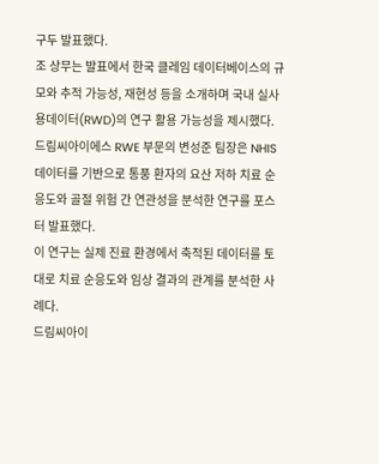구두 발표했다.
조 상무는 발표에서 한국 클레임 데이터베이스의 규모와 추적 가능성, 재현성 등을 소개하며 국내 실사용데이터(RWD)의 연구 활용 가능성을 제시했다.
드림씨아이에스 RWE 부문의 변성준 팀장은 NHIS 데이터를 기반으로 통풍 환자의 요산 저하 치료 순응도와 골절 위험 간 연관성을 분석한 연구를 포스터 발표했다.
이 연구는 실제 진료 환경에서 축적된 데이터를 토대로 치료 순응도와 임상 결과의 관계를 분석한 사례다.
드림씨아이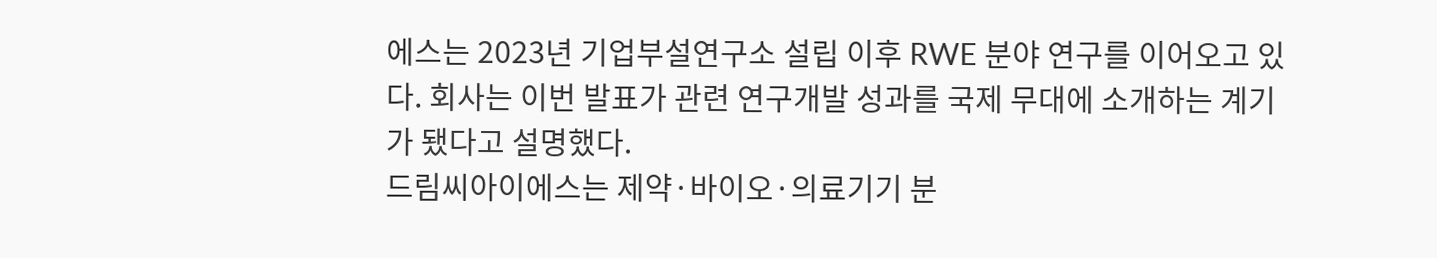에스는 2023년 기업부설연구소 설립 이후 RWE 분야 연구를 이어오고 있다. 회사는 이번 발표가 관련 연구개발 성과를 국제 무대에 소개하는 계기가 됐다고 설명했다.
드림씨아이에스는 제약·바이오·의료기기 분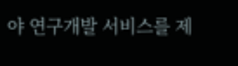야 연구개발 서비스를 제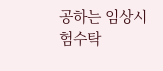공하는 임상시험수탁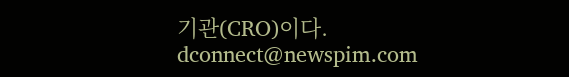기관(CRO)이다.
dconnect@newspim.com